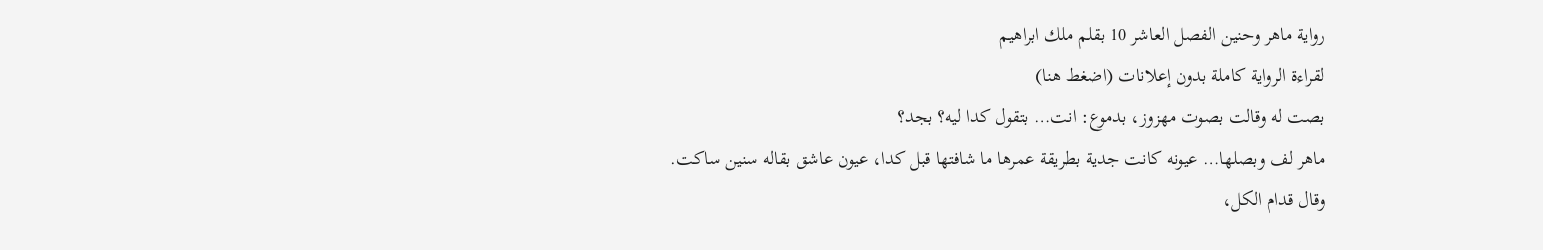رواية ماهر وحنين الفصل العاشر 10 بقلم ملك ابراهيم
لقراءة الرواية كاملة بدون إعلانات (اضغط هنا)
بصت له وقالت بصوت مهزوز، بدموع: انت… بتقول كدا ليه؟ بجد؟
ماهر لف وبصلها… عيونه كانت جدية بطريقة عمرها ما شافتها قبل كدا، عيون عاشق بقاله سنين ساكت.
وقال قدام الكل،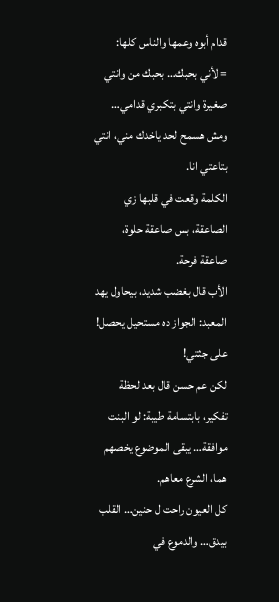قدام أبوه وعمها والناس كلها:
= لأني بحبك… بحبك من وانتي صغيرة وانتي بتكبري قدامي… ومش هسمح لحد ياخدك مني، انتي بتاعتي انا.
الكلمة وقعت في قلبها زي الصاعقة، بس صاعقة حلوة، صاعقة فرحة.
الأب قال بغضب شديد، بيحاول يهد المعبد: الجواز ده مستحيل يحصل! على جثتي!
لكن عم حسن قال بعد لحظة تفكير، بابتسامة طيبة: لو البنت موافقة… يبقى الموضوع يخصهم هما، الشرع معاهم.
كل العيون راحت ل حنين… القلب بيدق… والدموع في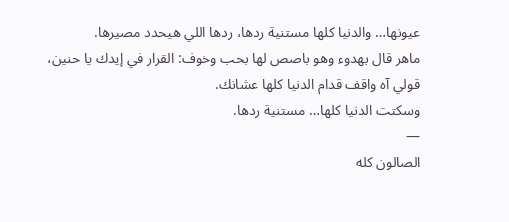عيونها… والدنيا كلها مستنية ردها، ردها اللي هيحدد مصيرها.
ماهر قال بهدوء وهو باصص لها بحب وخوف: القرار في إيدك يا حنين، قولي آه واقف قدام الدنيا كلها عشانك.
وسكتت الدنيا كلها… مستنية ردها.
—
الصالون كله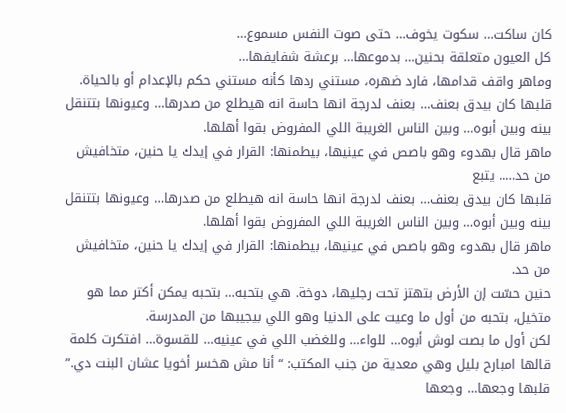كان ساكت… سكوت يخوف… حتى صوت النفس مسموع…
كل العيون متعلقة بحنين… بدموعها… برعشة شفايفها…
وماهر واقف قدامها، فارد ضهره، مستني ردها كأنه مستني حكم بالإعدام أو بالحياة.
قلبها كان بيدق بعنف… بعنف لدرجة انها حاسة انه هيطلع من صدرها… وعيونها بتتنقل بينه وبين أبوه… وبين الناس الغريبة اللي المفروض بقوا أهلها.
ماهر قال بهدوء وهو باصص في عينيها، بيطمنها: القرار في إيدك يا حنين، متخافيش من حد….. يتبع
قلبها كان بيدق بعنف… بعنف لدرجة انها حاسة انه هيطلع من صدرها… وعيونها بتتنقل بينه وبين أبوه… وبين الناس الغريبة اللي المفروض بقوا أهلها.
ماهر قال بهدوء وهو باصص في عينيها، بيطمنها: القرار في إيدك يا حنين، متخافيش من حد.
حنين حسّت إن الأرض بتهتز تحت رجليها، دوخة. هي بتحبه… بتحبه يمكن أكتر مما هو متخيل، بتحبه من أول ما وعيت على الدنيا وهو اللي بيجيبها من المدرسة.
لكن أول ما بصت لوش أبوه… للواء… وللغضب اللي في عينيه… للقسوة… افتكرت كلمة قالها امبارح بليل وهي معدية من جنب المكتب: “أنا مش هخسر أخويا عشان البنت دي.”
قلبها وجعها… وجعها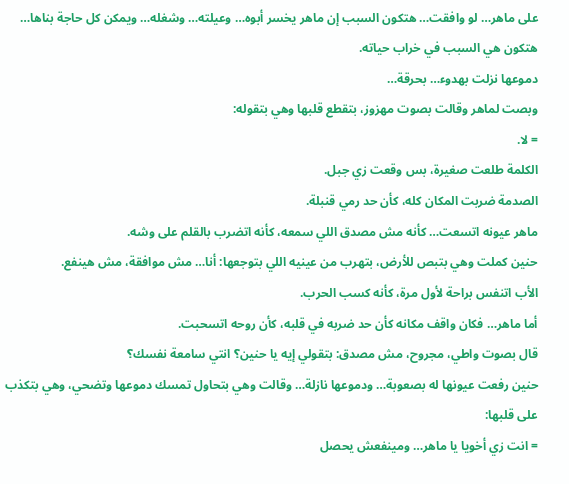على ماهر… لو وافقت… هتكون السبب إن ماهر يخسر أبوه… وعيلته… وشغله… ويمكن كل حاجة بناها… هتكون هي السبب في خراب حياته.
دموعها نزلت بهدوء… بحرقة…
وبصت لماهر وقالت بصوت مهزوز، بتقطع قلبها وهي بتقوله:
= لا.
الكلمة طلعت صغيرة، بس وقعت زي جبل.
الصدمة ضربت المكان كله، كأن حد رمي قنبلة.
ماهر عيونه اتسعت… كأنه مش مصدق اللي سمعه، كأنه اتضرب بالقلم على وشه.
حنين كملت وهي بتبص للأرض، بتهرب من عينيه اللي بتوجعها: أنا… مش موافقة، مش هينفع.
الأب اتنفس براحة لأول مرة، كأنه كسب الحرب.
أما ماهر… فكان واقف مكانه كأن حد ضربه في قلبه، كأن روحه اتسحبت.
قال بصوت واطي، مجروح، مش مصدق: بتقولي إيه يا حنين؟ انتي سامعة نفسك؟
حنين رفعت عيونها له بصعوبة… ودموعها نازلة… وقالت وهي بتحاول تمسك دموعها وتضحي، وهي بتكذب على قلبها:
= انت زي أخويا يا ماهر… ومينفعش يحصل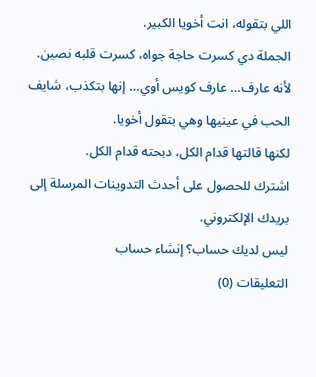اللي بتقوله، انت أخويا الكبير.
الجملة دي كسرت حاجة جواه، كسرت قلبه نصين.
لأنه عارف… عارف كويس أوي… إنها بتكذب، شايف الحب في عينيها وهي بتقول أخويا.
لكنها قالتها قدام الكل، دبحته قدام الكل.
اشترك للحصول على أحدث التدوينات المرسلة إلى بريدك الإلكتروني.
ليس لديك حساب؟ إنشاء حساب
التعليقات (0)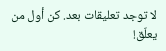لا توجد تعليقات بعد. كن أول من يعلّق!